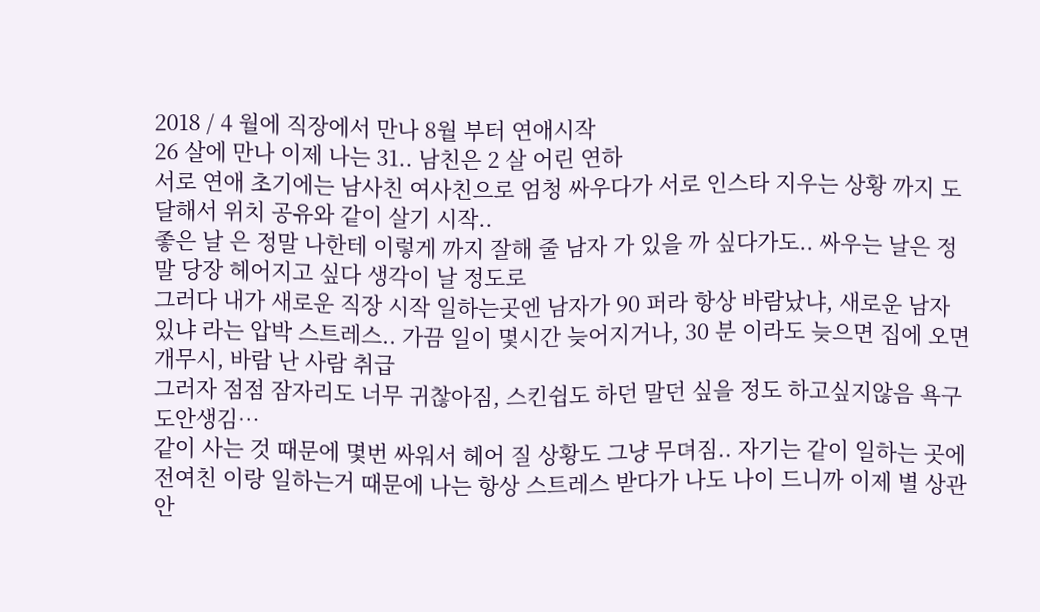2018 / 4 월에 직장에서 만나 8월 부터 연애시작
26 살에 만나 이제 나는 31.. 남친은 2 살 어린 연하
서로 연애 초기에는 남사친 여사친으로 엄청 싸우다가 서로 인스타 지우는 상황 까지 도달해서 위치 공유와 같이 살기 시작..
좋은 날 은 정말 나한테 이렇게 까지 잘해 줄 남자 가 있을 까 싶다가도.. 싸우는 날은 정말 당장 헤어지고 싶다 생각이 날 정도로
그러다 내가 새로운 직장 시작 일하는곳엔 남자가 90 퍼라 항상 바람났냐, 새로운 남자 있냐 라는 압박 스트레스.. 가끔 일이 몇시간 늦어지거나, 30 분 이라도 늦으면 집에 오면 개무시, 바람 난 사람 취급
그러자 점점 잠자리도 너무 귀찮아짐, 스킨쉽도 하던 말던 싶을 정도 하고싶지않음 욕구도안생김…
같이 사는 것 때문에 몇번 싸워서 헤어 질 상황도 그냥 무뎌짐.. 자기는 같이 일하는 곳에 전여친 이랑 일하는거 때문에 나는 항상 스트레스 받다가 나도 나이 드니까 이제 별 상관 안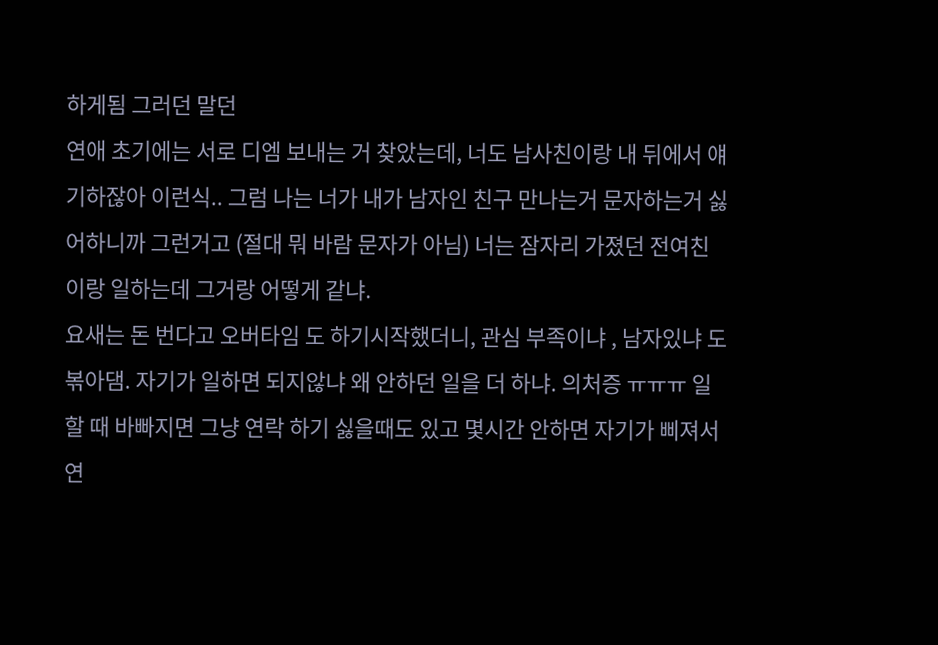하게됨 그러던 말던
연애 초기에는 서로 디엠 보내는 거 찾았는데, 너도 남사친이랑 내 뒤에서 얘기하잖아 이런식.. 그럼 나는 너가 내가 남자인 친구 만나는거 문자하는거 싫어하니까 그런거고 (절대 뭐 바람 문자가 아님) 너는 잠자리 가졌던 전여친 이랑 일하는데 그거랑 어떻게 같냐.
요새는 돈 번다고 오버타임 도 하기시작했더니, 관심 부족이냐 , 남자있냐 도 볶아댐. 자기가 일하면 되지않냐 왜 안하던 일을 더 하냐. 의처증 ㅠㅠㅠ 일 할 때 바빠지면 그냥 연락 하기 싫을때도 있고 몇시간 안하면 자기가 삐져서 연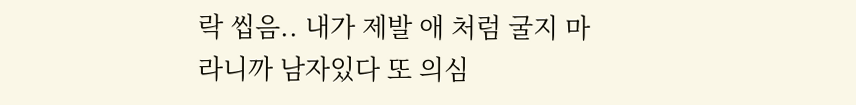락 씹음.. 내가 제발 애 처럼 굴지 마라니까 남자있다 또 의심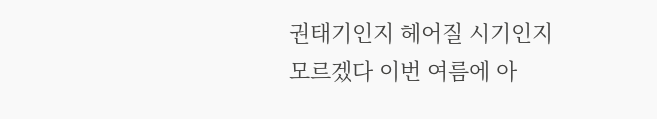권태기인지 헤어질 시기인지 모르겠다 이번 여름에 아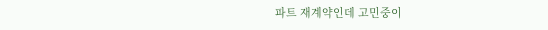파트 재계약인데 고민중이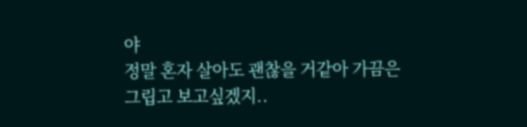야
정말 혼자 살아도 괜찮을 거같아 가끔은 그립고 보고싶겠지..